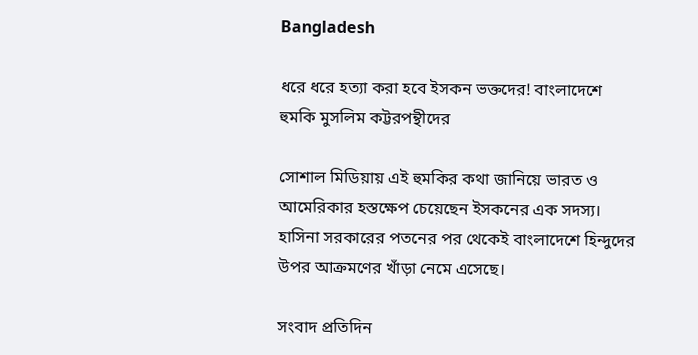Bangladesh

ধরে ধরে হত্যা করা হবে ইসকন ভক্তদের! বাংলাদেশে হুমকি মুসলিম কট্টরপন্থীদের

সোশাল মিডিয়ায় এই হুমকির কথা জানিয়ে ভারত ও আমেরিকার হস্তক্ষেপ চেয়েছেন ইসকনের এক সদস্য। হাসিনা সরকারের পতনের পর থেকেই বাংলাদেশে হিন্দুদের উপর আক্রমণের খাঁড়া নেমে এসেছে।

সংবাদ প্রতিদিন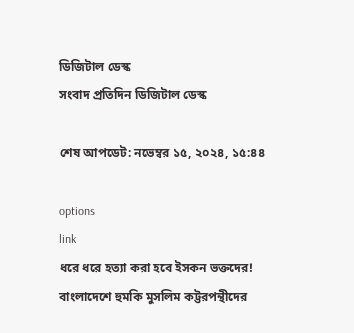ডিজিটাল ডেস্ক
সংবাদ প্রতিদিন ডিজিটাল ডেস্ক

শেষ আপডেট: নভেম্বর ১৫, ২০২৪, ১৫:৪৪

options
link
ধরে ধরে হত্যা করা হবে ইসকন ভক্তদের! বাংলাদেশে হুমকি মুসলিম কট্টরপন্থীদের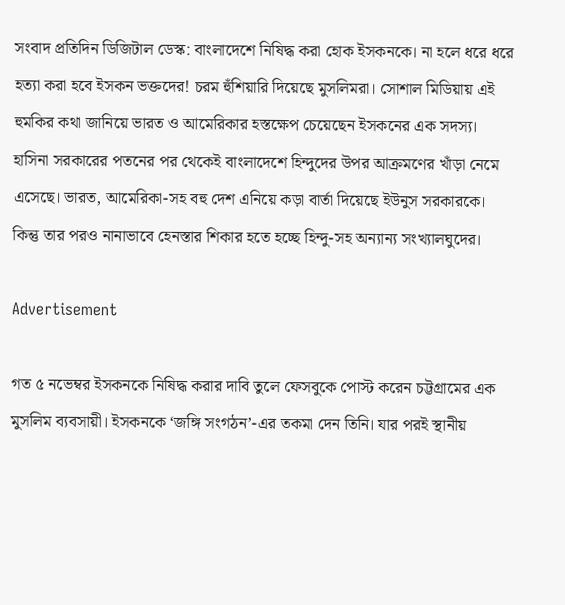সংবাদ প্রতিদিন ডিজিটাল ডেস্ক: বাংলাদেশে নিষিদ্ধ করা হোক ইসকনকে। না হলে ধরে ধরে হত্যা করা হবে ইসকন ভক্তদের! চরম হুঁশিয়ারি দিয়েছে মুসলিমরা। সোশাল মিডিয়ায় এই হুমকির কথা জানিয়ে ভারত ও আমেরিকার হস্তক্ষেপ চেয়েছেন ইসকনের এক সদস্য। হাসিনা সরকারের পতনের পর থেকেই বাংলাদেশে হিন্দুদের উপর আক্রমণের খাঁড়া নেমে এসেছে। ভারত, আমেরিকা-সহ বহু দেশ এনিয়ে কড়া বার্তা দিয়েছে ইউনুস সরকারকে। কিন্তু তার পরও নানাভাবে হেনস্তার শিকার হতে হচ্ছে হিন্দু-সহ অন্যান্য সংখ্যালঘুদের।

Advertisement

গত ৫ নভেম্বর ইসকনকে নিষিদ্ধ করার দাবি তুলে ফেসবুকে পোস্ট করেন চট্টগ্রামের এক মুসলিম ব্যবসায়ী। ইসকনকে ‘জঙ্গি সংগঠন’-এর তকমা দেন তিনি। যার পরই স্থানীয়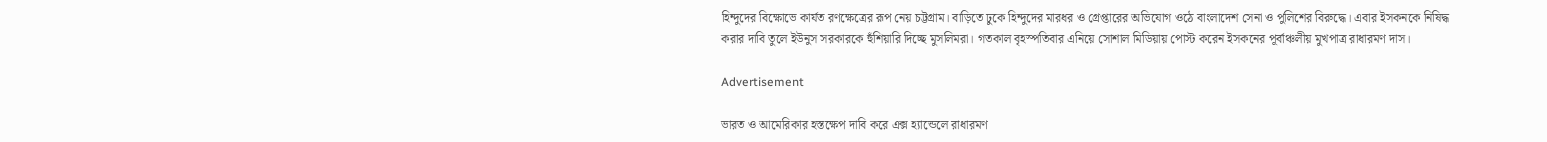হিন্দুদের বিক্ষোভে কার্যত রণক্ষেত্রের রূপ নেয় চট্টগ্রাম। বাড়িতে ঢুকে হিন্দুদের মারধর ও গ্রেপ্তারের অভিযোগ ওঠে বাংলাদেশ সেনা ও পুলিশের বিরুদ্ধে। এবার ইসকনকে নিষিদ্ধ করার দাবি তুলে ইউনুস সরকারকে হুঁশিয়ারি দিচ্ছে মুসলিমরা। গতকাল বৃহস্পতিবার এনিয়ে সোশাল মিডিয়ায় পোস্ট করেন ইসকনের পূর্বাঞ্চলীয় মুখপাত্র রাধারমণ দাস।

Advertisement

ভারত ও আমেরিকার হস্তক্ষেপ দাবি করে এক্স হ্যান্ডেলে রাধারমণ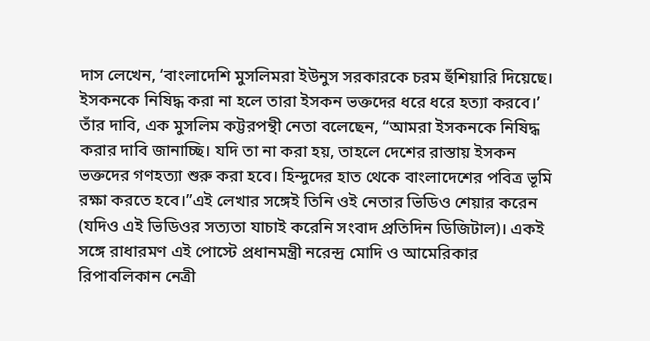দাস লেখেন, ‘বাংলাদেশি মুসলিমরা ইউনুস সরকারকে চরম হুঁশিয়ারি দিয়েছে। ইসকনকে নিষিদ্ধ করা না হলে তারা ইসকন ভক্তদের ধরে ধরে হত্যা করবে।’ তাঁর দাবি, এক মুসলিম কট্টরপন্থী নেতা বলেছেন, “আমরা ইসকনকে নিষিদ্ধ করার দাবি জানাচ্ছি। যদি তা না করা হয়, তাহলে দেশের রাস্তায় ইসকন ভক্তদের গণহত্যা শুরু করা হবে। হিন্দুদের হাত থেকে বাংলাদেশের পবিত্র ভূমি রক্ষা করতে হবে।”এই লেখার সঙ্গেই তিনি ওই নেতার ভিডিও শেয়ার করেন (যদিও এই ভিডিওর সত্যতা যাচাই করেনি সংবাদ প্রতিদিন ডিজিটাল)। একই সঙ্গে রাধারমণ এই পোস্টে প্রধানমন্ত্রী নরেন্দ্র মোদি ও আমেরিকার রিপাবলিকান নেত্রী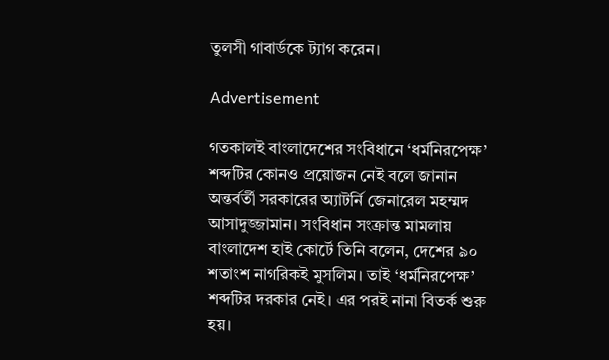তুলসী গাবার্ডকে ট্যাগ করেন।

Advertisement

গতকালই বাংলাদেশের সংবিধানে ‘ধর্মনিরপেক্ষ’ শব্দটির কোনও প্রয়োজন নেই বলে জানান অন্তর্বর্তী সরকারের অ্যাটর্নি জেনারেল মহম্মদ আসাদুজ্জামান। সংবিধান সংক্রান্ত মামলায় বাংলাদেশ হাই কোর্টে তিনি বলেন, দেশের ৯০ শতাংশ নাগরিকই মুসলিম। তাই ‘ধর্মনিরপেক্ষ’ শব্দটির দরকার নেই। এর পরই নানা বিতর্ক শুরু হয়।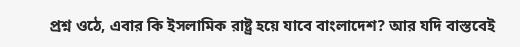প্রশ্ন ওঠে, এবার কি ইসলামিক রাষ্ট্র হয়ে যাবে বাংলাদেশ? আর যদি বাস্তবেই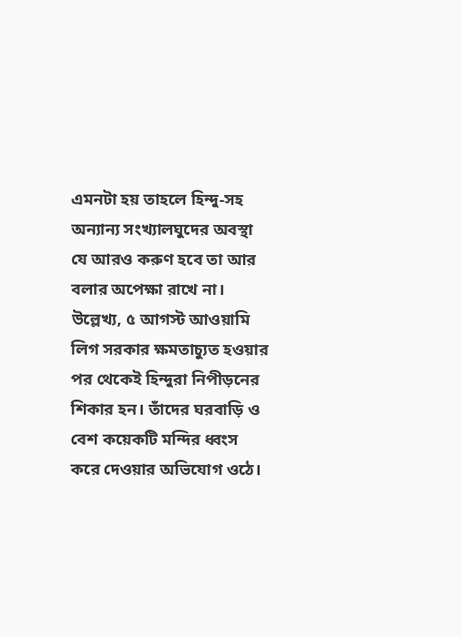এমনটা হয় তাহলে হিন্দু-সহ অন্যান্য সংখ্যালঘুদের অবস্থা যে আরও করুণ হবে তা আর বলার অপেক্ষা রাখে না। উল্লেখ্য, ৫ আগস্ট আওয়ামি লিগ সরকার ক্ষমতাচ্যুত হওয়ার পর থেকেই হিন্দুরা নিপীড়নের শিকার হন। তাঁদের ঘরবাড়ি ও বেশ কয়েকটি মন্দির ধ্বংস করে দেওয়ার অভিযোগ ওঠে।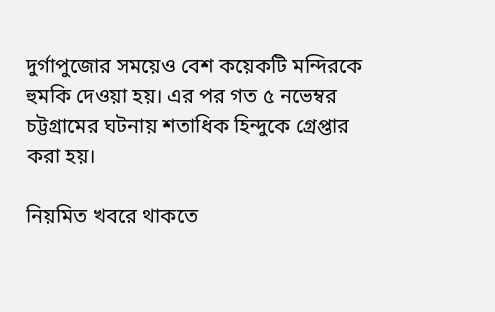দুর্গাপুজোর সময়েও বেশ কয়েকটি মন্দিরকে হুমকি দেওয়া হয়। এর পর গত ৫ নভেম্বর চট্টগ্রামের ঘটনায় শতাধিক হিন্দুকে গ্রেপ্তার করা হয়।

নিয়মিত খবরে থাকতে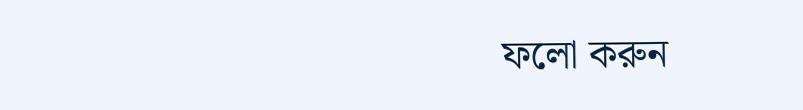ফলো করুন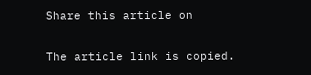Share this article on

The article link is copied.